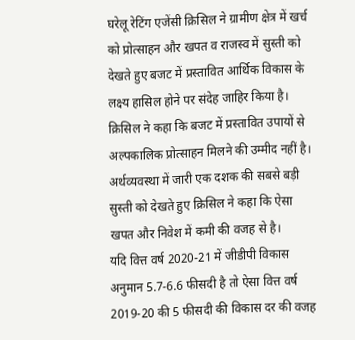घरेलू रेटिंग एजेंसी क्रिसिल ने ग्रामीण क्षेत्र में खर्च को प्रोत्साहन और खपत व राजस्व में सुस्ती को देखते हुए बजट में प्रस्तावित आर्थिक विकास के लक्ष्य हासिल होने पर संदेह जाहिर किया है। क्रिसिल ने कहा कि बजट में प्रस्तावित उपायों से अल्पकालिक प्रोत्साहन मिलने की उम्मीद नहीं है। अर्थव्यवस्था में जारी एक दशक की सबसे बड़ी सुस्ती को देखते हुए क्रिसिल ने कहा कि ऐसा खपत और निवेश में कमी की वजह से है।
यदि वित्त वर्ष 2020-21 में जीडीपी विकास अनुमान 5.7-6.6 फीसदी है तो ऐसा वित्त वर्ष 2019-20 की 5 फीसदी की विकास दर की वजह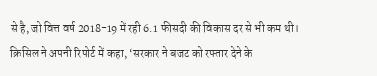से है, जो वित्त वर्ष 2018-19 में रही 6.1 फीसदी की विकास दर से भी कम थी।
क्रिसिल ने अपनी रिपोर्ट में कहा, ‘सरकार ने बजट को रफ्तार देने के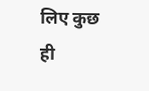लिए कुछ ही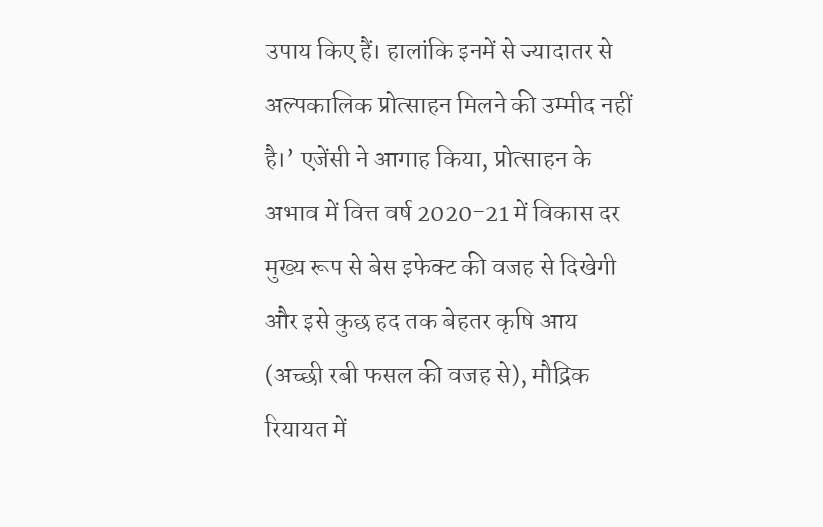उपाय किए हैं। हालांकि इनमें से ज्यादातर से अल्पकालिक प्रोत्साहन मिलने की उम्मीद नहीं है।’ एजेंसी ने आगाह किया, प्रोत्साहन के अभाव में वित्त वर्ष 2020-21 में विकास दर मुख्य रूप से बेस इफेक्ट की वजह से दिखेगी और इसे कुछ हद तक बेहतर कृषि आय (अच्छी रबी फसल की वजह से), मौद्रिक रियायत में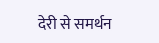देरी से समर्थन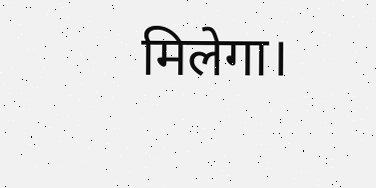मिलेगा।